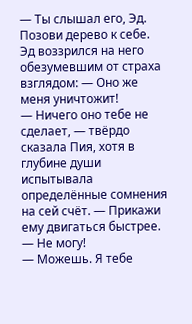— Ты слышал его, Эд. Позови дерево к себе.
Эд воззрился на него обезумевшим от страха взглядом: — Оно же меня уничтожит!
— Ничего оно тебе не сделает, — твёрдо сказала Пия, хотя в глубине души испытывала определённые сомнения на сей счёт. — Прикажи ему двигаться быстрее.
— Не могу!
— Можешь. Я тебе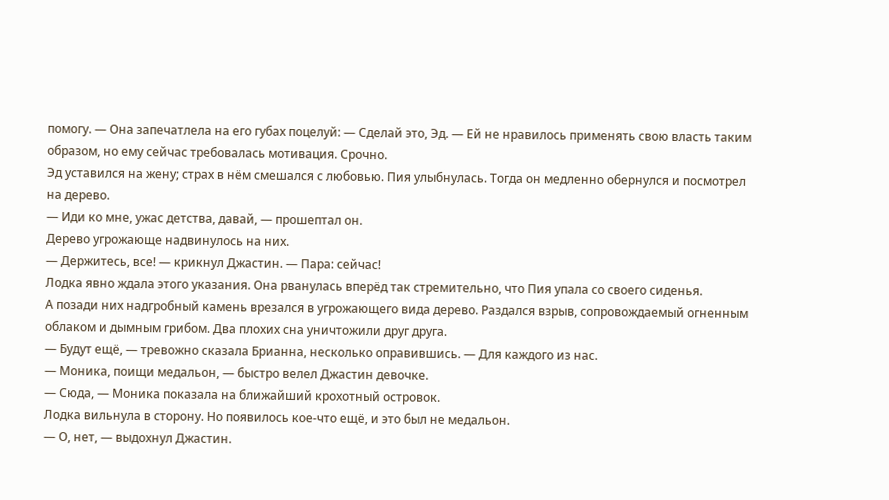помогу. — Она запечатлела на его губах поцелуй: — Сделай это, Эд. — Ей не нравилось применять свою власть таким образом, но ему сейчас требовалась мотивация. Срочно.
Эд уставился на жену; страх в нём смешался с любовью. Пия улыбнулась. Тогда он медленно обернулся и посмотрел на дерево.
— Иди ко мне, ужас детства, давай, — прошептал он.
Дерево угрожающе надвинулось на них.
— Держитесь, все! — крикнул Джастин. — Пара: сейчас!
Лодка явно ждала этого указания. Она рванулась вперёд так стремительно, что Пия упала со своего сиденья.
А позади них надгробный камень врезался в угрожающего вида дерево. Раздался взрыв, сопровождаемый огненным облаком и дымным грибом. Два плохих сна уничтожили друг друга.
— Будут ещё, — тревожно сказала Брианна, несколько оправившись. — Для каждого из нас.
— Моника, поищи медальон, — быстро велел Джастин девочке.
— Сюда, — Моника показала на ближайший крохотный островок.
Лодка вильнула в сторону. Но появилось кое-что ещё, и это был не медальон.
— О, нет, — выдохнул Джастин.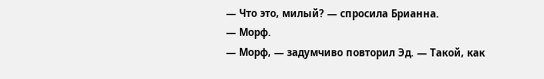— Что это, милый? — спросила Брианна.
— Морф.
— Морф, — задумчиво повторил Эд. — Такой, как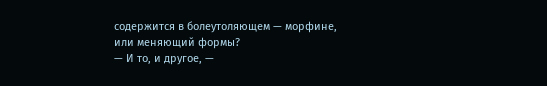содержится в болеутоляющем — морфине, или меняющий формы?
— И то, и другое, —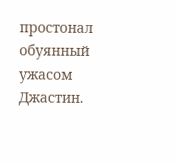простонал обуянный ужасом Джастин.